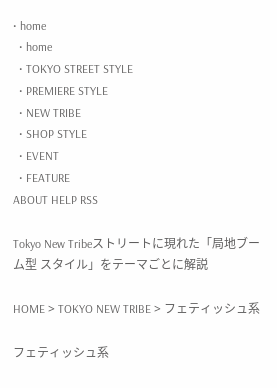• home
  • home
  • TOKYO STREET STYLE
  • PREMIERE STYLE
  • NEW TRIBE
  • SHOP STYLE
  • EVENT
  • FEATURE
ABOUT HELP RSS

Tokyo New Tribeストリートに現れた「局地ブーム型 スタイル」をテーマごとに解説

HOME > TOKYO NEW TRIBE > フェティッシュ系

フェティッシュ系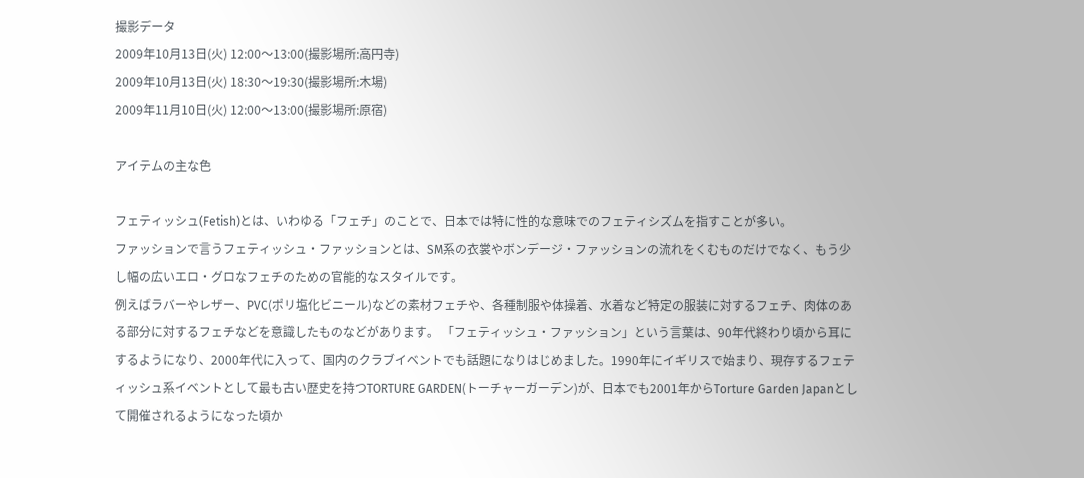撮影データ
2009年10月13日(火) 12:00〜13:00(撮影場所:高円寺)
2009年10月13日(火) 18:30〜19:30(撮影場所:木場)
2009年11月10日(火) 12:00〜13:00(撮影場所:原宿)

アイテムの主な色

フェティッシュ(Fetish)とは、いわゆる「フェチ」のことで、日本では特に性的な意味でのフェティシズムを指すことが多い。
ファッションで言うフェティッシュ・ファッションとは、SM系の衣裳やボンデージ・ファッションの流れをくむものだけでなく、もう少し幅の広いエロ・グロなフェチのための官能的なスタイルです。
例えばラバーやレザー、PVC(ポリ塩化ビニール)などの素材フェチや、各種制服や体操着、水着など特定の服装に対するフェチ、肉体のある部分に対するフェチなどを意識したものなどがあります。 「フェティッシュ・ファッション」という言葉は、90年代終わり頃から耳にするようになり、2000年代に入って、国内のクラブイベントでも話題になりはじめました。1990年にイギリスで始まり、現存するフェティッシュ系イベントとして最も古い歴史を持つTORTURE GARDEN(トーチャーガーデン)が、日本でも2001年からTorture Garden Japanとして開催されるようになった頃か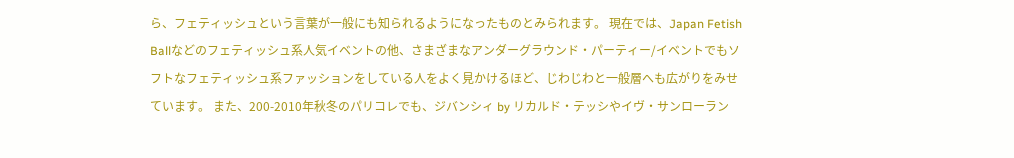ら、フェティッシュという言葉が一般にも知られるようになったものとみられます。 現在では、Japan Fetish Ballなどのフェティッシュ系人気イベントの他、さまざまなアンダーグラウンド・パーティー/イベントでもソフトなフェティッシュ系ファッションをしている人をよく見かけるほど、じわじわと一般層へも広がりをみせています。 また、200-2010年秋冬のパリコレでも、ジバンシィ by リカルド・テッシやイヴ・サンローラン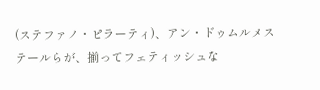(ステファノ・ピラーティ)、アン・ドゥムルメステールらが、揃ってフェティッシュな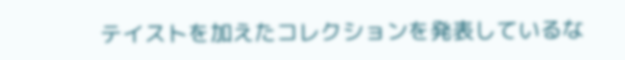テイストを加えたコレクションを発表しているな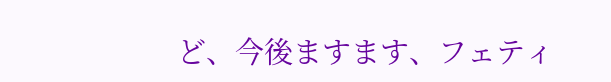ど、今後ますます、フェティ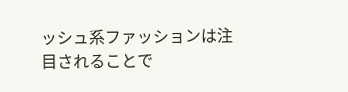ッシュ系ファッションは注目されることで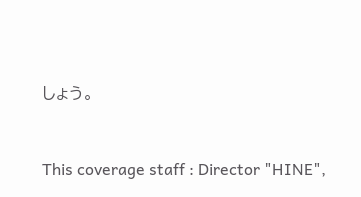しょう。


This coverage staff : Director "HINE",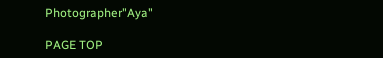Photographer"Aya"

PAGE TOP